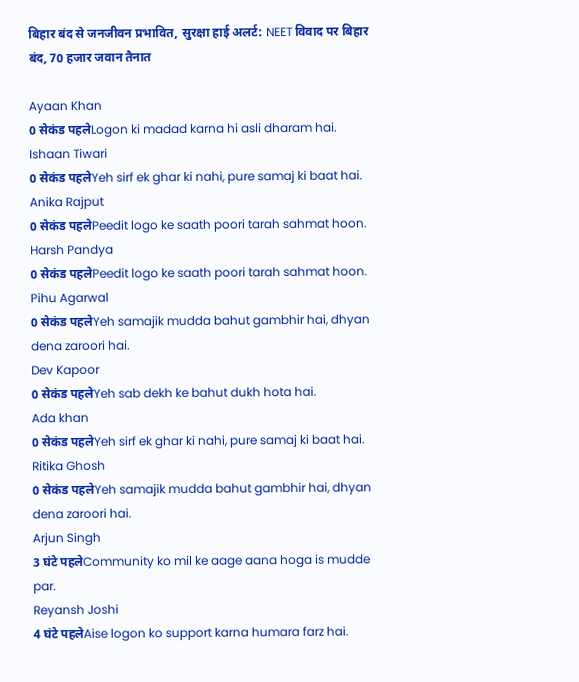बिहार बंद से जनजीवन प्रभावित, सुरक्षा हाई अलर्ट: NEET विवाद पर बिहार बंद, 70 हजार जवान तैनात

Ayaan Khan
0 सेकंड पहलेLogon ki madad karna hi asli dharam hai.
Ishaan Tiwari
0 सेकंड पहलेYeh sirf ek ghar ki nahi, pure samaj ki baat hai.
Anika Rajput
0 सेकंड पहलेPeedit logo ke saath poori tarah sahmat hoon.
Harsh Pandya
0 सेकंड पहलेPeedit logo ke saath poori tarah sahmat hoon.
Pihu Agarwal
0 सेकंड पहलेYeh samajik mudda bahut gambhir hai, dhyan dena zaroori hai.
Dev Kapoor
0 सेकंड पहलेYeh sab dekh ke bahut dukh hota hai.
Ada khan
0 सेकंड पहलेYeh sirf ek ghar ki nahi, pure samaj ki baat hai.
Ritika Ghosh
0 सेकंड पहलेYeh samajik mudda bahut gambhir hai, dhyan dena zaroori hai.
Arjun Singh
3 घंटे पहलेCommunity ko mil ke aage aana hoga is mudde par.
Reyansh Joshi
4 घंटे पहलेAise logon ko support karna humara farz hai.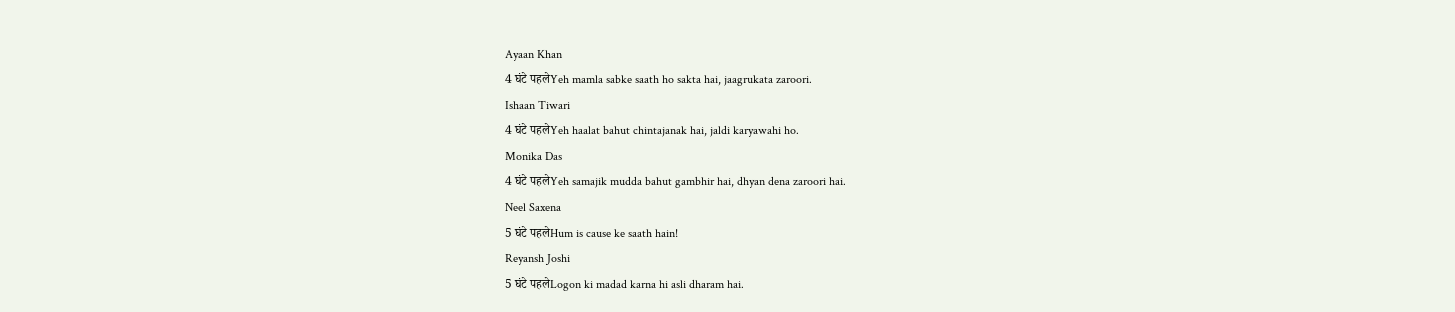Ayaan Khan
4 घंटे पहलेYeh mamla sabke saath ho sakta hai, jaagrukata zaroori.
Ishaan Tiwari
4 घंटे पहलेYeh haalat bahut chintajanak hai, jaldi karyawahi ho.
Monika Das
4 घंटे पहलेYeh samajik mudda bahut gambhir hai, dhyan dena zaroori hai.
Neel Saxena
5 घंटे पहलेHum is cause ke saath hain!
Reyansh Joshi
5 घंटे पहलेLogon ki madad karna hi asli dharam hai.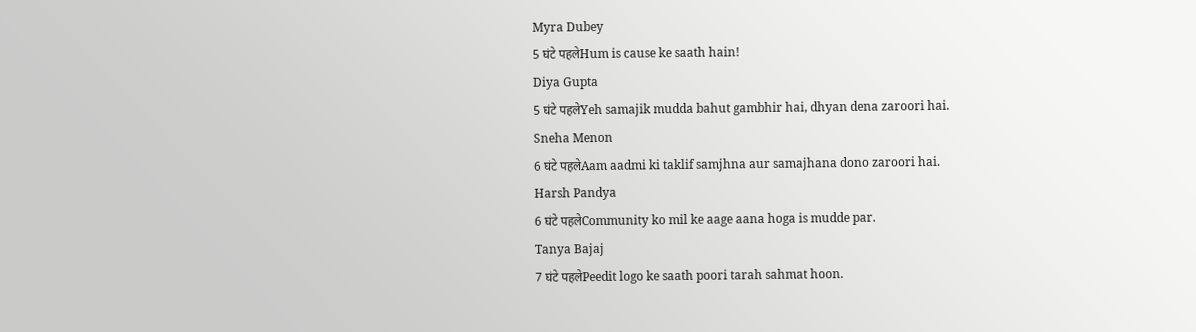Myra Dubey
5 घंटे पहलेHum is cause ke saath hain!
Diya Gupta
5 घंटे पहलेYeh samajik mudda bahut gambhir hai, dhyan dena zaroori hai.
Sneha Menon
6 घंटे पहलेAam aadmi ki taklif samjhna aur samajhana dono zaroori hai.
Harsh Pandya
6 घंटे पहलेCommunity ko mil ke aage aana hoga is mudde par.
Tanya Bajaj
7 घंटे पहलेPeedit logo ke saath poori tarah sahmat hoon.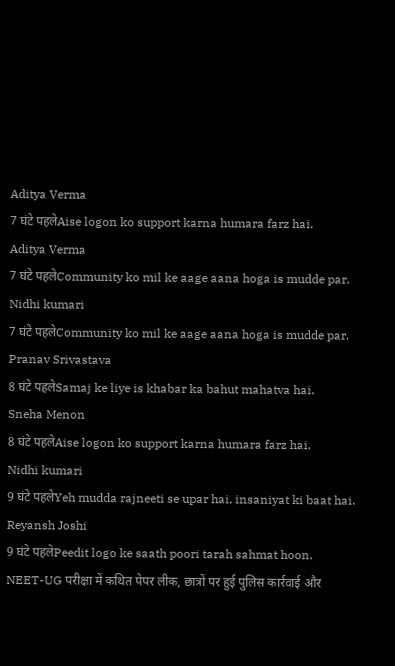Aditya Verma
7 घंटे पहलेAise logon ko support karna humara farz hai.
Aditya Verma
7 घंटे पहलेCommunity ko mil ke aage aana hoga is mudde par.
Nidhi kumari
7 घंटे पहलेCommunity ko mil ke aage aana hoga is mudde par.
Pranav Srivastava
8 घंटे पहलेSamaj ke liye is khabar ka bahut mahatva hai.
Sneha Menon
8 घंटे पहलेAise logon ko support karna humara farz hai.
Nidhi kumari
9 घंटे पहलेYeh mudda rajneeti se upar hai, insaniyat ki baat hai.
Reyansh Joshi
9 घंटे पहलेPeedit logo ke saath poori tarah sahmat hoon.
NEET-UG परीक्षा में कथित पेपर लीक, छात्रों पर हुई पुलिस कार्रवाई और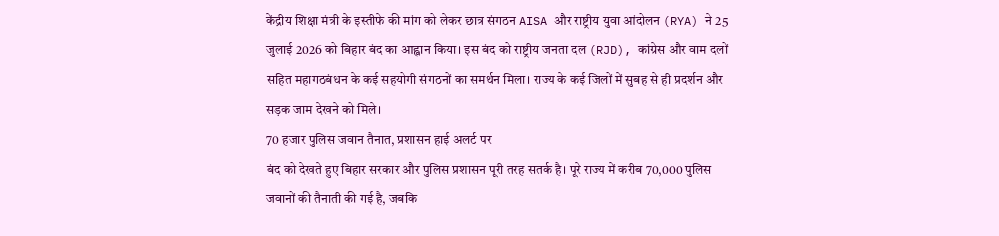केंद्रीय शिक्षा मंत्री के इस्तीफे की मांग को लेकर छात्र संगठन AISA और राष्ट्रीय युवा आंदोलन (RYA) ने 25 जुलाई 2026 को बिहार बंद का आह्वान किया। इस बंद को राष्ट्रीय जनता दल (RJD), कांग्रेस और वाम दलों सहित महागठबंधन के कई सहयोगी संगठनों का समर्थन मिला। राज्य के कई जिलों में सुबह से ही प्रदर्शन और सड़क जाम देखने को मिले।
70 हजार पुलिस जवान तैनात, प्रशासन हाई अलर्ट पर
बंद को देखते हुए बिहार सरकार और पुलिस प्रशासन पूरी तरह सतर्क है। पूरे राज्य में करीब 70,000 पुलिस जवानों की तैनाती की गई है, जबकि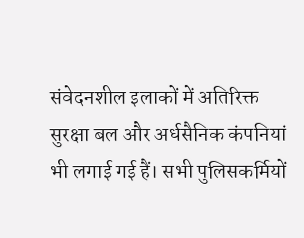संवेदनशील इलाकों में अतिरिक्त सुरक्षा बल और अर्धसैनिक कंपनियां भी लगाई गई हैं। सभी पुलिसकर्मियों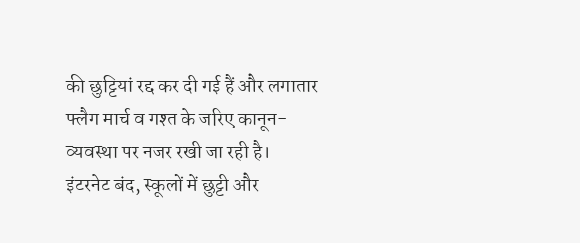की छुट्टियां रद्द कर दी गई हैं और लगातार फ्लैग मार्च व गश्त के जरिए कानून-व्यवस्था पर नजर रखी जा रही है।
इंटरनेट बंद, स्कूलों में छुट्टी और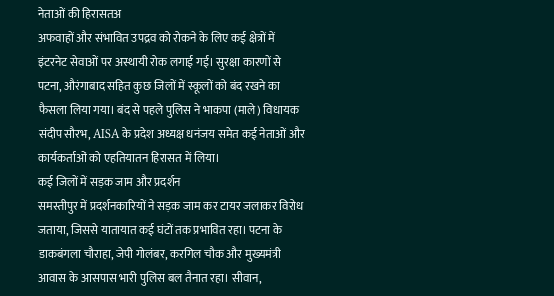नेताओं की हिरासतअ
अफवाहों और संभावित उपद्रव को रोकने के लिए कई क्षेत्रों में इंटरनेट सेवाओं पर अस्थायी रोक लगाई गई। सुरक्षा कारणों से पटना, औरंगाबाद सहित कुछ जिलों में स्कूलों को बंद रखने का फैसला लिया गया। बंद से पहले पुलिस ने भाकपा (माले) विधायक संदीप सौरभ, AISA के प्रदेश अध्यक्ष धनंजय समेत कई नेताओं और कार्यकर्ताओं को एहतियातन हिरासत में लिया।
कई जिलों में सड़क जाम और प्रदर्शन
समस्तीपुर में प्रदर्शनकारियों ने सड़क जाम कर टायर जलाकर विरोध जताया, जिससे यातायात कई घंटों तक प्रभावित रहा। पटना के डाकबंगला चौराहा, जेपी गोलंबर, करगिल चौक और मुख्यमंत्री आवास के आसपास भारी पुलिस बल तैनात रहा। सीवान,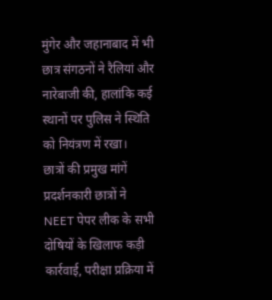मुंगेर और जहानाबाद में भी छात्र संगठनों ने रैलियां और नारेबाजी की, हालांकि कई स्थानों पर पुलिस ने स्थिति को नियंत्रण में रखा।
छात्रों की प्रमुख मांगें
प्रदर्शनकारी छात्रों ने NEET पेपर लीक के सभी दोषियों के खिलाफ कड़ी कार्रवाई, परीक्षा प्रक्रिया में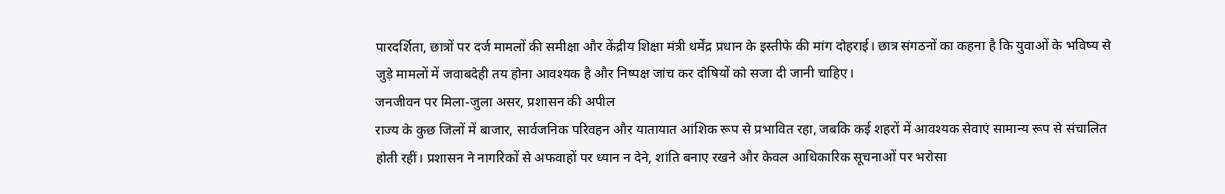पारदर्शिता, छात्रों पर दर्ज मामलों की समीक्षा और केंद्रीय शिक्षा मंत्री धर्मेंद्र प्रधान के इस्तीफे की मांग दोहराई। छात्र संगठनों का कहना है कि युवाओं के भविष्य से जुड़े मामलों में जवाबदेही तय होना आवश्यक है और निष्पक्ष जांच कर दोषियों को सजा दी जानी चाहिए।
जनजीवन पर मिला-जुला असर, प्रशासन की अपील
राज्य के कुछ जिलों में बाजार, सार्वजनिक परिवहन और यातायात आंशिक रूप से प्रभावित रहा, जबकि कई शहरों में आवश्यक सेवाएं सामान्य रूप से संचालित होती रहीं। प्रशासन ने नागरिकों से अफवाहों पर ध्यान न देने, शांति बनाए रखने और केवल आधिकारिक सूचनाओं पर भरोसा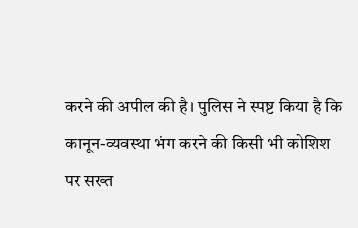करने की अपील की है। पुलिस ने स्पष्ट किया है कि कानून-व्यवस्था भंग करने की किसी भी कोशिश पर सख्त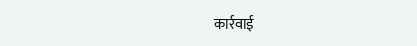कार्रवाई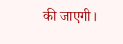की जाएगी।